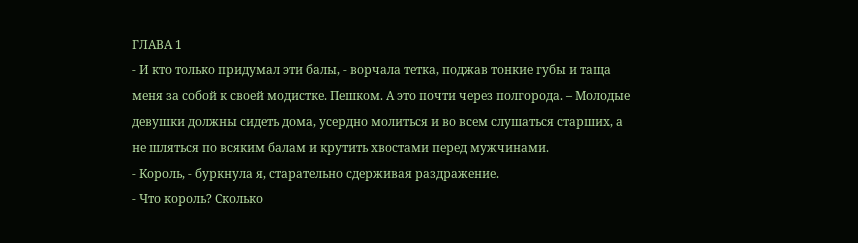ГЛАВА 1
- И кто только придумал эти балы, - ворчала тетка, поджав тонкие губы и таща меня за собой к своей модистке. Пешком. А это почти через полгорода. – Молодые девушки должны сидеть дома, усердно молиться и во всем слушаться старших, а не шляться по всяким балам и крутить хвостами перед мужчинами.
- Король, - буркнула я, старательно сдерживая раздражение.
- Что король? Сколько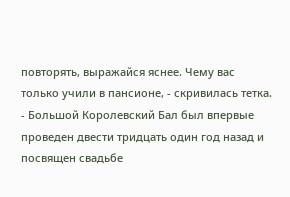повторять, выражайся яснее. Чему вас только учили в пансионе, - скривилась тетка.
- Большой Королевский Бал был впервые проведен двести тридцать один год назад и посвящен свадьбе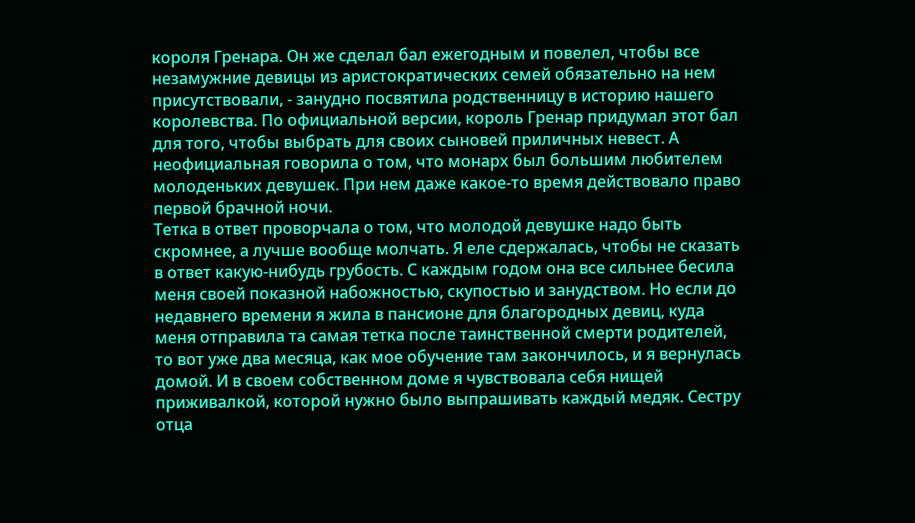короля Гренара. Он же сделал бал ежегодным и повелел, чтобы все незамужние девицы из аристократических семей обязательно на нем присутствовали, - занудно посвятила родственницу в историю нашего королевства. По официальной версии, король Гренар придумал этот бал для того, чтобы выбрать для своих сыновей приличных невест. А неофициальная говорила о том, что монарх был большим любителем молоденьких девушек. При нем даже какое-то время действовало право первой брачной ночи.
Тетка в ответ проворчала о том, что молодой девушке надо быть скромнее, а лучше вообще молчать. Я еле сдержалась, чтобы не сказать в ответ какую-нибудь грубость. С каждым годом она все сильнее бесила меня своей показной набожностью, скупостью и занудством. Но если до недавнего времени я жила в пансионе для благородных девиц, куда меня отправила та самая тетка после таинственной смерти родителей, то вот уже два месяца, как мое обучение там закончилось, и я вернулась домой. И в своем собственном доме я чувствовала себя нищей приживалкой, которой нужно было выпрашивать каждый медяк. Сестру отца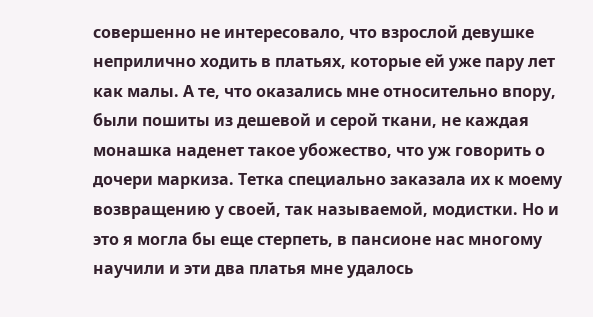совершенно не интересовало, что взрослой девушке неприлично ходить в платьях, которые ей уже пару лет как малы. А те, что оказались мне относительно впору, были пошиты из дешевой и серой ткани, не каждая монашка наденет такое убожество, что уж говорить о дочери маркиза. Тетка специально заказала их к моему возвращению у своей, так называемой, модистки. Но и это я могла бы еще стерпеть, в пансионе нас многому научили и эти два платья мне удалось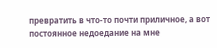превратить в что-то почти приличное, а вот постоянное недоедание на мне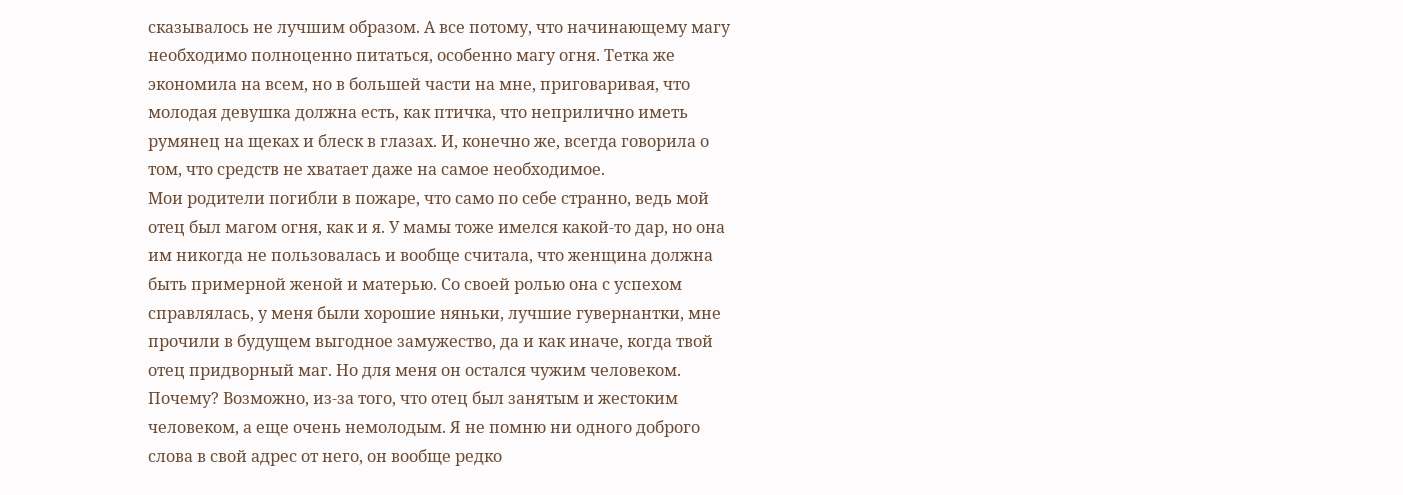сказывалось не лучшим образом. А все потому, что начинающему магу необходимо полноценно питаться, особенно магу огня. Тетка же экономила на всем, но в большей части на мне, приговаривая, что молодая девушка должна есть, как птичка, что неприлично иметь румянец на щеках и блеск в глазах. И, конечно же, всегда говорила о том, что средств не хватает даже на самое необходимое.
Мои родители погибли в пожаре, что само по себе странно, ведь мой отец был магом огня, как и я. У мамы тоже имелся какой-то дар, но она им никогда не пользовалась и вообще считала, что женщина должна быть примерной женой и матерью. Со своей ролью она с успехом справлялась, у меня были хорошие няньки, лучшие гувернантки, мне прочили в будущем выгодное замужество, да и как иначе, когда твой отец придворный маг. Но для меня он остался чужим человеком. Почему? Возможно, из-за того, что отец был занятым и жестоким человеком, а еще очень немолодым. Я не помню ни одного доброго слова в свой адрес от него, он вообще редко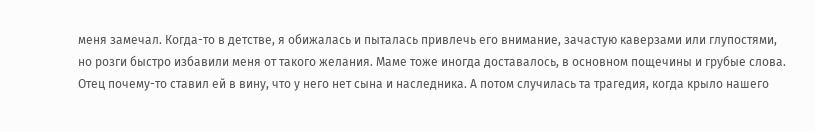меня замечал. Когда-то в детстве, я обижалась и пыталась привлечь его внимание, зачастую каверзами или глупостями, но розги быстро избавили меня от такого желания. Маме тоже иногда доставалось, в основном пощечины и грубые слова. Отец почему-то ставил ей в вину, что у него нет сына и наследника. А потом случилась та трагедия, когда крыло нашего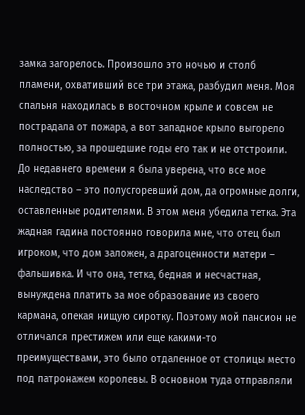замка загорелось. Произошло это ночью и столб пламени, охвативший все три этажа, разбудил меня. Моя спальня находилась в восточном крыле и совсем не пострадала от пожара, а вот западное крыло выгорело полностью, за прошедшие годы его так и не отстроили.
До недавнего времени я была уверена, что все мое наследство – это полусгоревший дом, да огромные долги, оставленные родителями. В этом меня убедила тетка. Эта жадная гадина постоянно говорила мне, что отец был игроком, что дом заложен, а драгоценности матери – фальшивка. И что она, тетка, бедная и несчастная, вынуждена платить за мое образование из своего кармана, опекая нищую сиротку. Поэтому мой пансион не отличался престижем или еще какими-то преимуществами, это было отдаленное от столицы место под патронажем королевы. В основном туда отправляли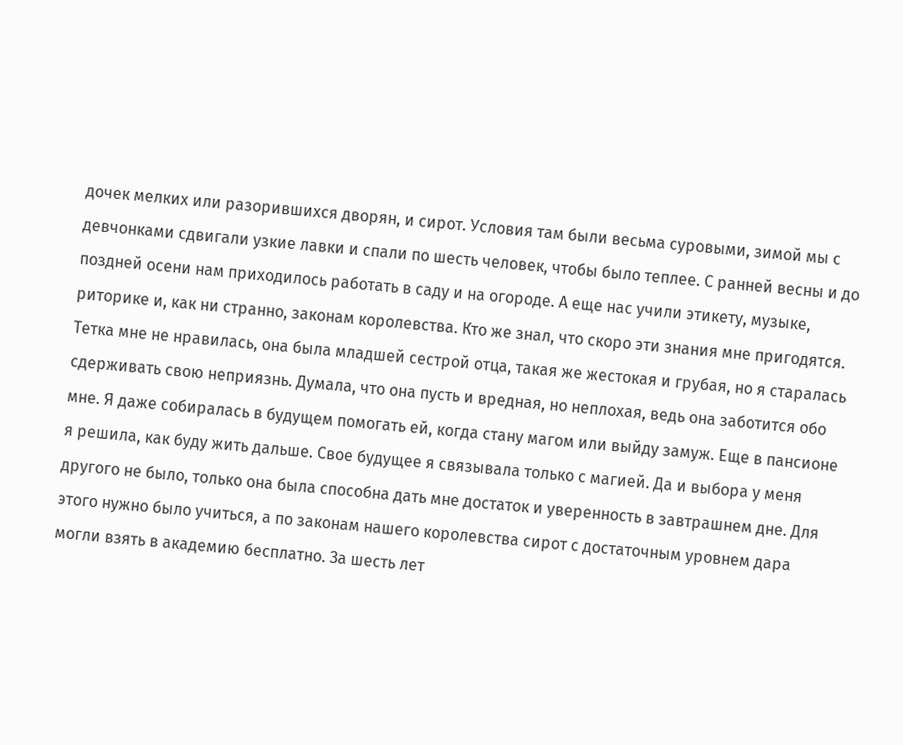дочек мелких или разорившихся дворян, и сирот. Условия там были весьма суровыми, зимой мы с девчонками сдвигали узкие лавки и спали по шесть человек, чтобы было теплее. С ранней весны и до поздней осени нам приходилось работать в саду и на огороде. А еще нас учили этикету, музыке, риторике и, как ни странно, законам королевства. Кто же знал, что скоро эти знания мне пригодятся.
Тетка мне не нравилась, она была младшей сестрой отца, такая же жестокая и грубая, но я старалась сдерживать свою неприязнь. Думала, что она пусть и вредная, но неплохая, ведь она заботится обо мне. Я даже собиралась в будущем помогать ей, когда стану магом или выйду замуж. Еще в пансионе я решила, как буду жить дальше. Свое будущее я связывала только с магией. Да и выбора у меня другого не было, только она была способна дать мне достаток и уверенность в завтрашнем дне. Для этого нужно было учиться, а по законам нашего королевства сирот с достаточным уровнем дара могли взять в академию бесплатно. За шесть лет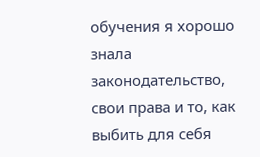обучения я хорошо знала законодательство, свои права и то, как выбить для себя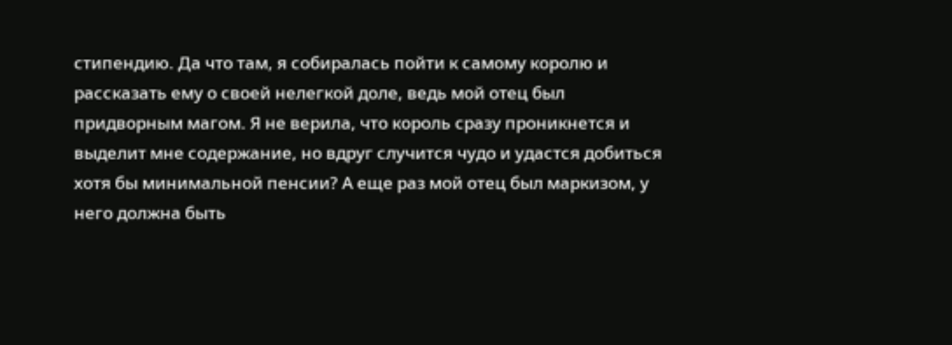стипендию. Да что там, я собиралась пойти к самому королю и рассказать ему о своей нелегкой доле, ведь мой отец был придворным магом. Я не верила, что король сразу проникнется и выделит мне содержание, но вдруг случится чудо и удастся добиться хотя бы минимальной пенсии? А еще раз мой отец был маркизом, у него должна быть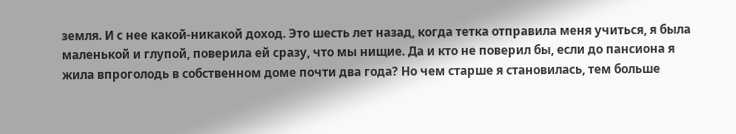земля. И с нее какой-никакой доход. Это шесть лет назад, когда тетка отправила меня учиться, я была маленькой и глупой, поверила ей сразу, что мы нищие. Да и кто не поверил бы, если до пансиона я жила впроголодь в собственном доме почти два года? Но чем старше я становилась, тем больше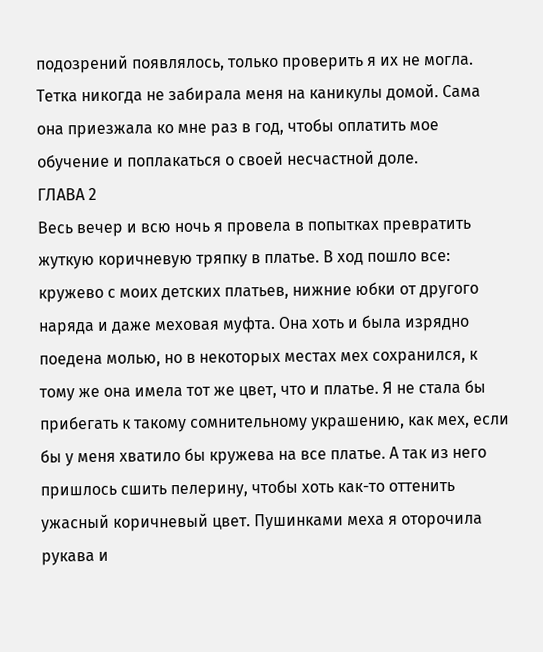подозрений появлялось, только проверить я их не могла. Тетка никогда не забирала меня на каникулы домой. Сама она приезжала ко мне раз в год, чтобы оплатить мое обучение и поплакаться о своей несчастной доле.
ГЛАВА 2
Весь вечер и всю ночь я провела в попытках превратить жуткую коричневую тряпку в платье. В ход пошло все: кружево с моих детских платьев, нижние юбки от другого наряда и даже меховая муфта. Она хоть и была изрядно поедена молью, но в некоторых местах мех сохранился, к тому же она имела тот же цвет, что и платье. Я не стала бы прибегать к такому сомнительному украшению, как мех, если бы у меня хватило бы кружева на все платье. А так из него пришлось сшить пелерину, чтобы хоть как-то оттенить ужасный коричневый цвет. Пушинками меха я оторочила рукава и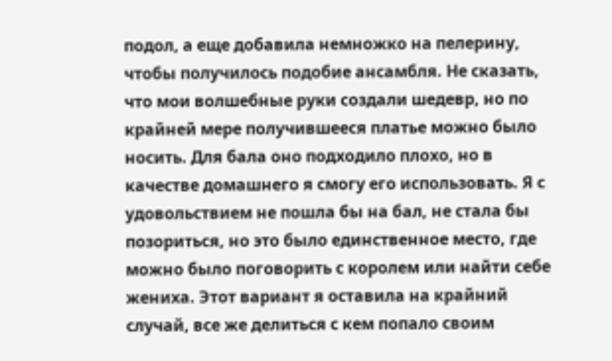подол, а еще добавила немножко на пелерину, чтобы получилось подобие ансамбля. Не сказать, что мои волшебные руки создали шедевр, но по крайней мере получившееся платье можно было носить. Для бала оно подходило плохо, но в качестве домашнего я смогу его использовать. Я с удовольствием не пошла бы на бал, не стала бы позориться, но это было единственное место, где можно было поговорить с королем или найти себе жениха. Этот вариант я оставила на крайний случай, все же делиться с кем попало своим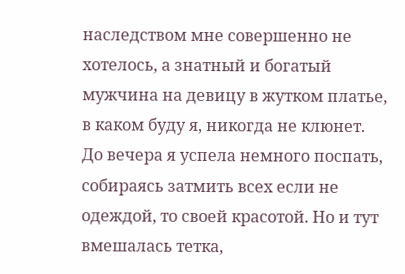наследством мне совершенно не хотелось, а знатный и богатый мужчина на девицу в жутком платье, в каком буду я, никогда не клюнет.
До вечера я успела немного поспать, собираясь затмить всех если не одеждой, то своей красотой. Но и тут вмешалась тетка,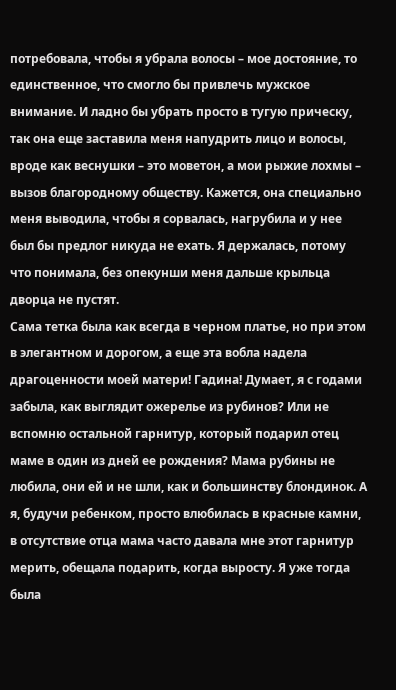потребовала, чтобы я убрала волосы – мое достояние, то единственное, что смогло бы привлечь мужское внимание. И ладно бы убрать просто в тугую прическу, так она еще заставила меня напудрить лицо и волосы, вроде как веснушки – это моветон, а мои рыжие лохмы – вызов благородному обществу. Кажется, она специально меня выводила, чтобы я сорвалась, нагрубила и у нее был бы предлог никуда не ехать. Я держалась, потому что понимала, без опекунши меня дальше крыльца дворца не пустят.
Сама тетка была как всегда в черном платье, но при этом в элегантном и дорогом, а еще эта вобла надела драгоценности моей матери! Гадина! Думает, я с годами забыла, как выглядит ожерелье из рубинов? Или не вспомню остальной гарнитур, который подарил отец маме в один из дней ее рождения? Мама рубины не любила, они ей и не шли, как и большинству блондинок. А я, будучи ребенком, просто влюбилась в красные камни, в отсутствие отца мама часто давала мне этот гарнитур мерить, обещала подарить, когда выросту. Я уже тогда была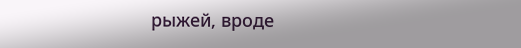рыжей, вроде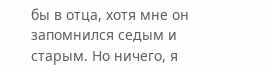бы в отца, хотя мне он запомнился седым и старым. Но ничего, я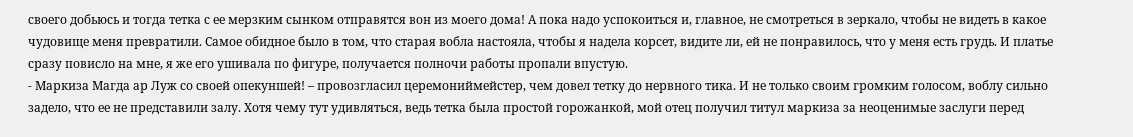своего добьюсь и тогда тетка с ее мерзким сынком отправятся вон из моего дома! А пока надо успокоиться и, главное, не смотреться в зеркало, чтобы не видеть в какое чудовище меня превратили. Самое обидное было в том, что старая вобла настояла, чтобы я надела корсет, видите ли, ей не понравилось, что у меня есть грудь. И платье сразу повисло на мне, я же его ушивала по фигуре, получается полночи работы пропали впустую.
- Маркиза Магда ар Луж со своей опекуншей! – провозгласил церемониймейстер, чем довел тетку до нервного тика. И не только своим громким голосом, воблу сильно задело, что ее не представили залу. Хотя чему тут удивляться, ведь тетка была простой горожанкой, мой отец получил титул маркиза за неоценимые заслуги перед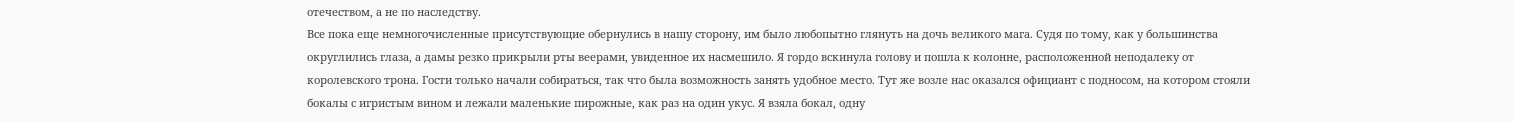отечеством, а не по наследству.
Все пока еще немногочисленные присутствующие обернулись в нашу сторону, им было любопытно глянуть на дочь великого мага. Судя по тому, как у большинства округлились глаза, а дамы резко прикрыли рты веерами, увиденное их насмешило. Я гордо вскинула голову и пошла к колонне, расположенной неподалеку от королевского трона. Гости только начали собираться, так что была возможность занять удобное место. Тут же возле нас оказался официант с подносом, на котором стояли бокалы с игристым вином и лежали маленькие пирожные, как раз на один укус. Я взяла бокал, одну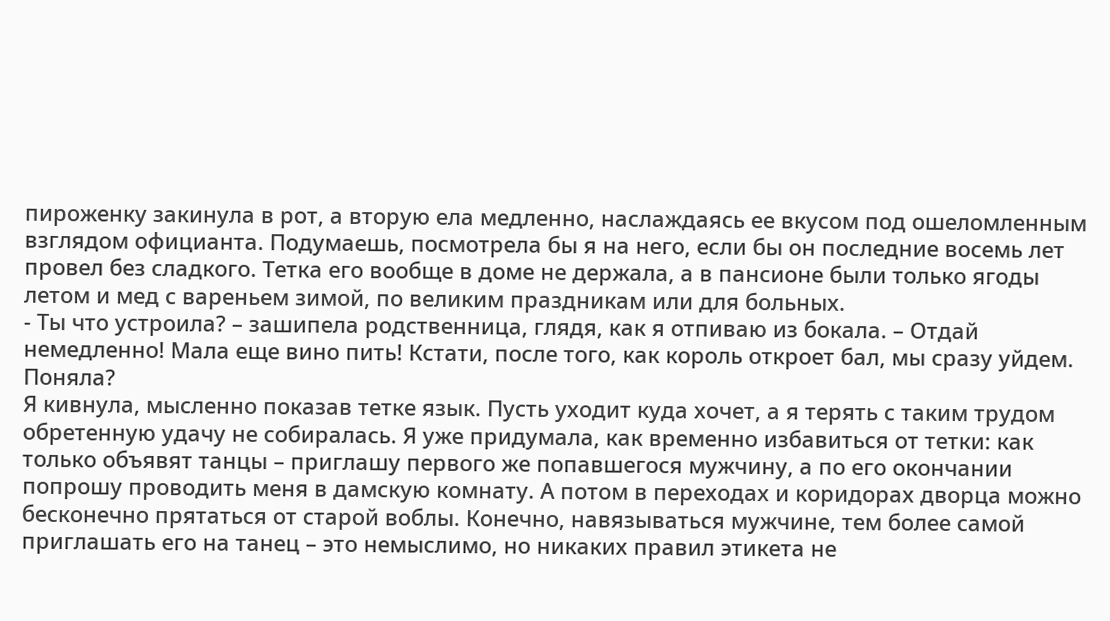пироженку закинула в рот, а вторую ела медленно, наслаждаясь ее вкусом под ошеломленным взглядом официанта. Подумаешь, посмотрела бы я на него, если бы он последние восемь лет провел без сладкого. Тетка его вообще в доме не держала, а в пансионе были только ягоды летом и мед с вареньем зимой, по великим праздникам или для больных.
- Ты что устроила? – зашипела родственница, глядя, как я отпиваю из бокала. – Отдай немедленно! Мала еще вино пить! Кстати, после того, как король откроет бал, мы сразу уйдем. Поняла?
Я кивнула, мысленно показав тетке язык. Пусть уходит куда хочет, а я терять с таким трудом обретенную удачу не собиралась. Я уже придумала, как временно избавиться от тетки: как только объявят танцы – приглашу первого же попавшегося мужчину, а по его окончании попрошу проводить меня в дамскую комнату. А потом в переходах и коридорах дворца можно бесконечно прятаться от старой воблы. Конечно, навязываться мужчине, тем более самой приглашать его на танец – это немыслимо, но никаких правил этикета не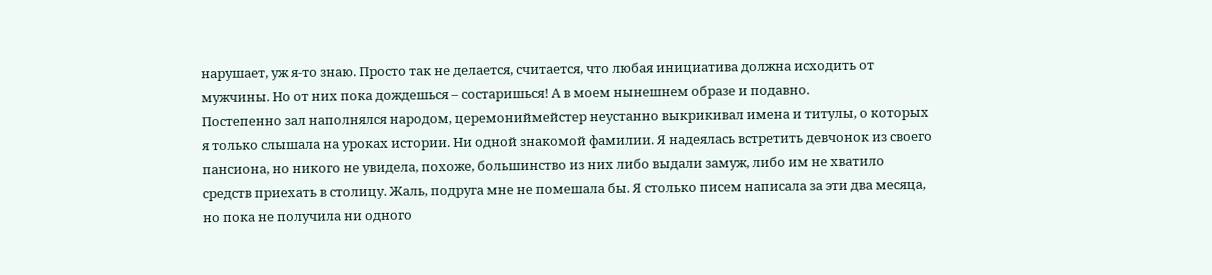нарушает, уж я-то знаю. Просто так не делается, считается, что любая инициатива должна исходить от мужчины. Но от них пока дождешься – состаришься! А в моем нынешнем образе и подавно.
Постепенно зал наполнялся народом, церемониймейстер неустанно выкрикивал имена и титулы, о которых я только слышала на уроках истории. Ни одной знакомой фамилии. Я надеялась встретить девчонок из своего пансиона, но никого не увидела, похоже, большинство из них либо выдали замуж, либо им не хватило средств приехать в столицу. Жаль, подруга мне не помешала бы. Я столько писем написала за эти два месяца, но пока не получила ни одного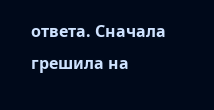ответа. Сначала грешила на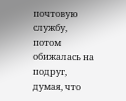почтовую службу, потом обижалась на подруг, думая, что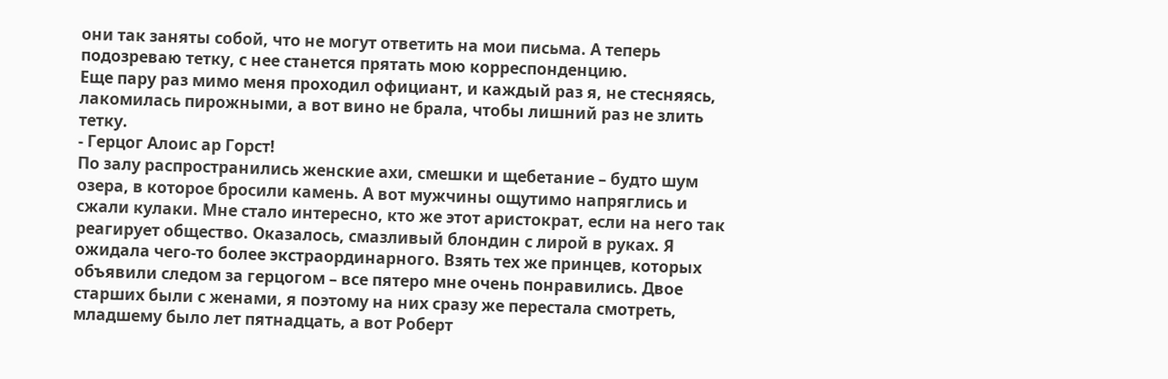они так заняты собой, что не могут ответить на мои письма. А теперь подозреваю тетку, с нее станется прятать мою корреспонденцию.
Еще пару раз мимо меня проходил официант, и каждый раз я, не стесняясь, лакомилась пирожными, а вот вино не брала, чтобы лишний раз не злить тетку.
- Герцог Алоис ар Горст!
По залу распространились женские ахи, смешки и щебетание – будто шум озера, в которое бросили камень. А вот мужчины ощутимо напряглись и сжали кулаки. Мне стало интересно, кто же этот аристократ, если на него так реагирует общество. Оказалось, смазливый блондин с лирой в руках. Я ожидала чего-то более экстраординарного. Взять тех же принцев, которых объявили следом за герцогом – все пятеро мне очень понравились. Двое старших были с женами, я поэтому на них сразу же перестала смотреть, младшему было лет пятнадцать, а вот Роберт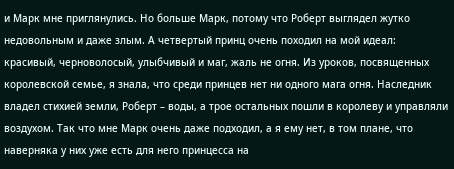и Марк мне приглянулись. Но больше Марк, потому что Роберт выглядел жутко недовольным и даже злым. А четвертый принц очень походил на мой идеал: красивый, черноволосый, улыбчивый и маг, жаль не огня. Из уроков, посвященных королевской семье, я знала, что среди принцев нет ни одного мага огня. Наследник владел стихией земли, Роберт – воды, а трое остальных пошли в королеву и управляли воздухом. Так что мне Марк очень даже подходил, а я ему нет, в том плане, что наверняка у них уже есть для него принцесса на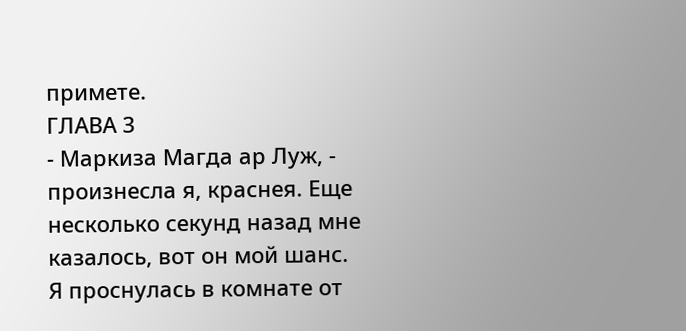примете.
ГЛАВА 3
- Маркиза Магда ар Луж, - произнесла я, краснея. Еще несколько секунд назад мне казалось, вот он мой шанс. Я проснулась в комнате от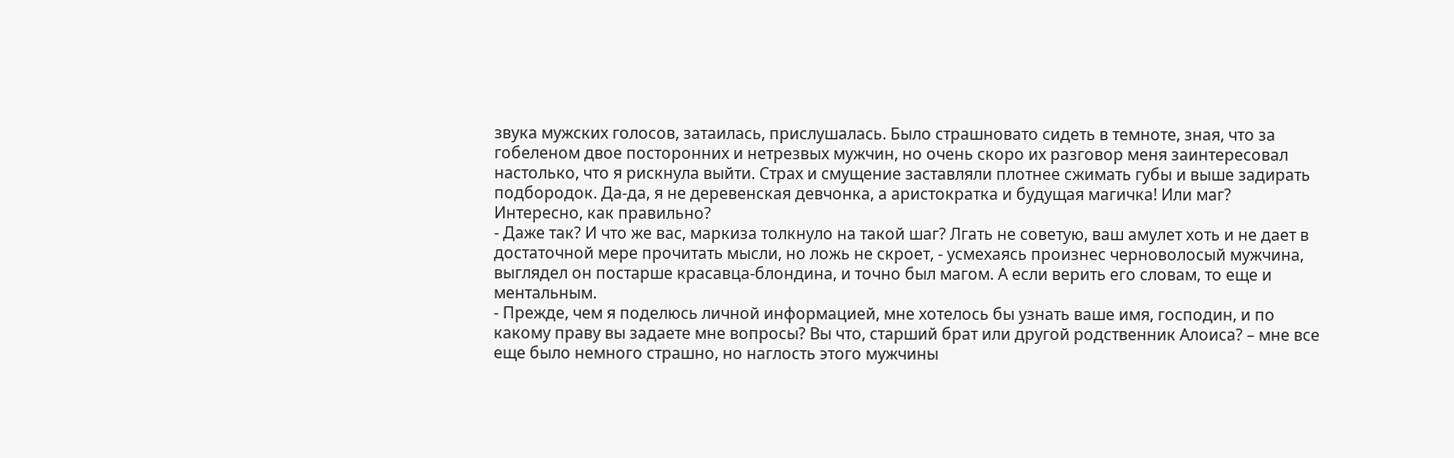звука мужских голосов, затаилась, прислушалась. Было страшновато сидеть в темноте, зная, что за гобеленом двое посторонних и нетрезвых мужчин, но очень скоро их разговор меня заинтересовал настолько, что я рискнула выйти. Страх и смущение заставляли плотнее сжимать губы и выше задирать подбородок. Да-да, я не деревенская девчонка, а аристократка и будущая магичка! Или маг? Интересно, как правильно?
- Даже так? И что же вас, маркиза толкнуло на такой шаг? Лгать не советую, ваш амулет хоть и не дает в достаточной мере прочитать мысли, но ложь не скроет, - усмехаясь произнес черноволосый мужчина, выглядел он постарше красавца-блондина, и точно был магом. А если верить его словам, то еще и ментальным.
- Прежде, чем я поделюсь личной информацией, мне хотелось бы узнать ваше имя, господин, и по какому праву вы задаете мне вопросы? Вы что, старший брат или другой родственник Алоиса? – мне все еще было немного страшно, но наглость этого мужчины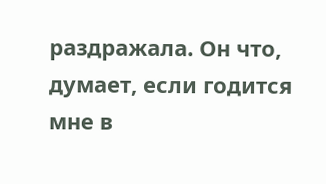раздражала. Он что, думает, если годится мне в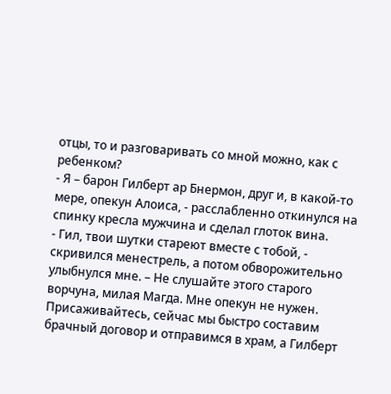отцы, то и разговаривать со мной можно, как с ребенком?
- Я – барон Гилберт ар Бнермон, друг и, в какой-то мере, опекун Алоиса, - расслабленно откинулся на спинку кресла мужчина и сделал глоток вина.
- Гил, твои шутки стареют вместе с тобой, - скривился менестрель, а потом обворожительно улыбнулся мне. – Не слушайте этого старого ворчуна, милая Магда. Мне опекун не нужен. Присаживайтесь, сейчас мы быстро составим брачный договор и отправимся в храм, а Гилберт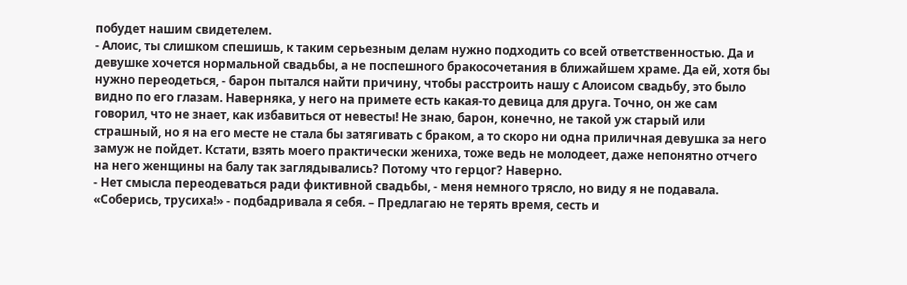побудет нашим свидетелем.
- Алоис, ты слишком спешишь, к таким серьезным делам нужно подходить со всей ответственностью. Да и девушке хочется нормальной свадьбы, а не поспешного бракосочетания в ближайшем храме. Да ей, хотя бы нужно переодеться, - барон пытался найти причину, чтобы расстроить нашу с Алоисом свадьбу, это было видно по его глазам. Наверняка, у него на примете есть какая-то девица для друга. Точно, он же сам говорил, что не знает, как избавиться от невесты! Не знаю, барон, конечно, не такой уж старый или страшный, но я на его месте не стала бы затягивать с браком, а то скоро ни одна приличная девушка за него замуж не пойдет. Кстати, взять моего практически жениха, тоже ведь не молодеет, даже непонятно отчего на него женщины на балу так заглядывались? Потому что герцог? Наверно.
- Нет смысла переодеваться ради фиктивной свадьбы, - меня немного трясло, но виду я не подавала. «Соберись, трусиха!» - подбадривала я себя. – Предлагаю не терять время, сесть и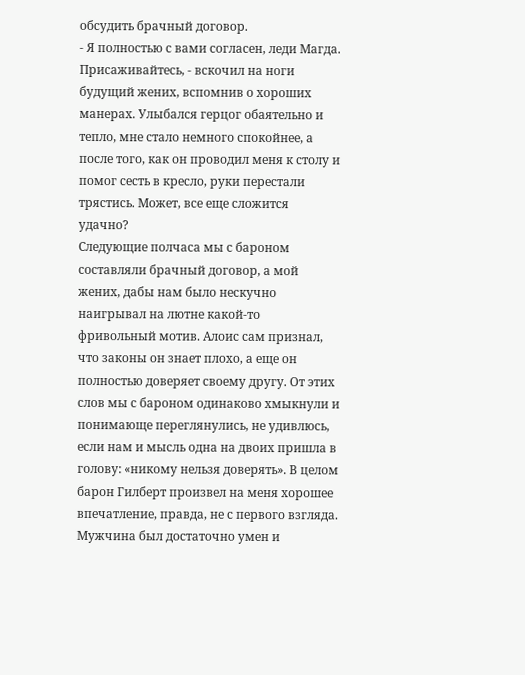обсудить брачный договор.
- Я полностью с вами согласен, леди Магда. Присаживайтесь, - вскочил на ноги будущий жених, вспомнив о хороших манерах. Улыбался герцог обаятельно и тепло, мне стало немного спокойнее, а после того, как он проводил меня к столу и помог сесть в кресло, руки перестали трястись. Может, все еще сложится удачно?
Следующие полчаса мы с бароном составляли брачный договор, а мой жених, дабы нам было нескучно наигрывал на лютне какой-то фривольный мотив. Алоис сам признал, что законы он знает плохо, а еще он полностью доверяет своему другу. От этих слов мы с бароном одинаково хмыкнули и понимающе переглянулись, не удивлюсь, если нам и мысль одна на двоих пришла в голову: «никому нельзя доверять». В целом барон Гилберт произвел на меня хорошее впечатление, правда, не с первого взгляда. Мужчина был достаточно умен и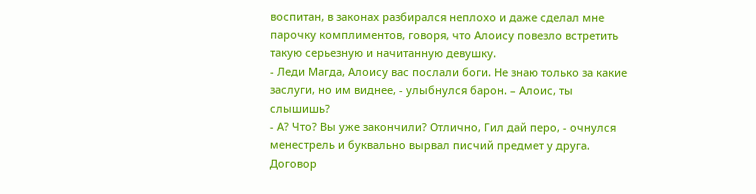воспитан, в законах разбирался неплохо и даже сделал мне парочку комплиментов, говоря, что Алоису повезло встретить такую серьезную и начитанную девушку.
- Леди Магда, Алоису вас послали боги. Не знаю только за какие заслуги, но им виднее, - улыбнулся барон. – Алоис, ты слышишь?
- А? Что? Вы уже закончили? Отлично, Гил дай перо, - очнулся менестрель и буквально вырвал писчий предмет у друга. Договор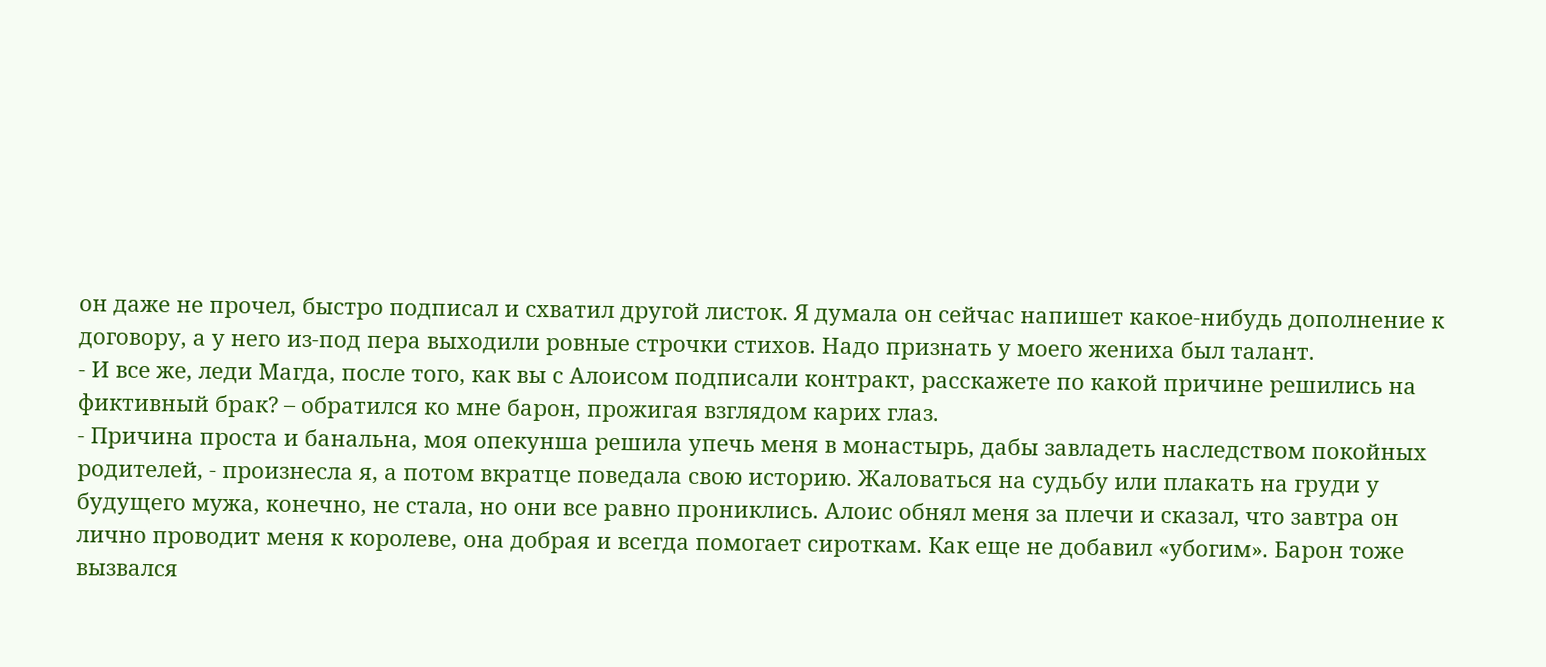он даже не прочел, быстро подписал и схватил другой листок. Я думала он сейчас напишет какое-нибудь дополнение к договору, а у него из-под пера выходили ровные строчки стихов. Надо признать у моего жениха был талант.
- И все же, леди Магда, после того, как вы с Алоисом подписали контракт, расскажете по какой причине решились на фиктивный брак? – обратился ко мне барон, прожигая взглядом карих глаз.
- Причина проста и банальна, моя опекунша решила упечь меня в монастырь, дабы завладеть наследством покойных родителей, - произнесла я, а потом вкратце поведала свою историю. Жаловаться на судьбу или плакать на груди у будущего мужа, конечно, не стала, но они все равно прониклись. Алоис обнял меня за плечи и сказал, что завтра он лично проводит меня к королеве, она добрая и всегда помогает сироткам. Как еще не добавил «убогим». Барон тоже вызвался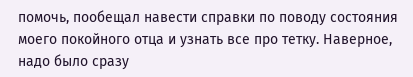помочь, пообещал навести справки по поводу состояния моего покойного отца и узнать все про тетку. Наверное, надо было сразу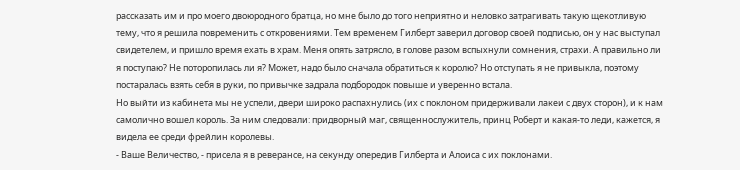рассказать им и про моего двоюродного братца, но мне было до того неприятно и неловко затрагивать такую щекотливую тему, что я решила повременить с откровениями. Тем временем Гилберт заверил договор своей подписью, он у нас выступал свидетелем, и пришло время ехать в храм. Меня опять затрясло, в голове разом вспыхнули сомнения, страхи. А правильно ли я поступаю? Не поторопилась ли я? Может, надо было сначала обратиться к королю? Но отступать я не привыкла, поэтому постаралась взять себя в руки, по привычке задрала подбородок повыше и уверенно встала.
Но выйти из кабинета мы не успели, двери широко распахнулись (их с поклоном придерживали лакеи с двух сторон), и к нам самолично вошел король. За ним следовали: придворный маг, священнослужитель, принц Роберт и какая-то леди, кажется, я видела ее среди фрейлин королевы.
- Ваше Величество, - присела я в реверансе, на секунду опередив Гилберта и Алоиса с их поклонами.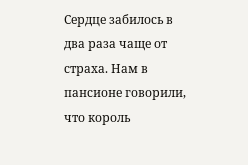Сердце забилось в два раза чаще от страха. Нам в пансионе говорили, что король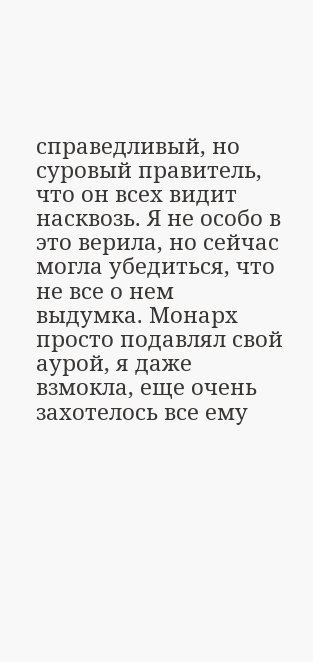справедливый, но суровый правитель, что он всех видит насквозь. Я не особо в это верила, но сейчас могла убедиться, что не все о нем выдумка. Монарх просто подавлял свой аурой, я даже взмокла, еще очень захотелось все ему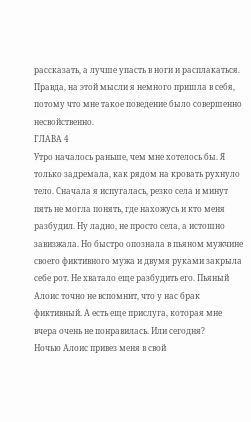рассказать, а лучше упасть в ноги и расплакаться. Правда, на этой мысли я немного пришла в себя, потому что мне такое поведение было совершенно несвойственно.
ГЛАВА 4
Утро началось раньше, чем мне хотелось бы. Я только задремала, как рядом на кровать рухнуло тело. Сначала я испугалась, резко села и минут пять не могла понять, где нахожусь и кто меня разбудил. Ну ладно, не просто села, а истошно завизжала. Но быстро опознала в пьяном мужчине своего фиктивного мужа и двумя руками закрыла себе рот. Не хватало еще разбудить его. Пьяный Алоис точно не вспомнит, что у нас брак фиктивный. А есть еще прислуга, которая мне вчера очень не понравилась. Или сегодня?
Ночью Алоис привез меня в свой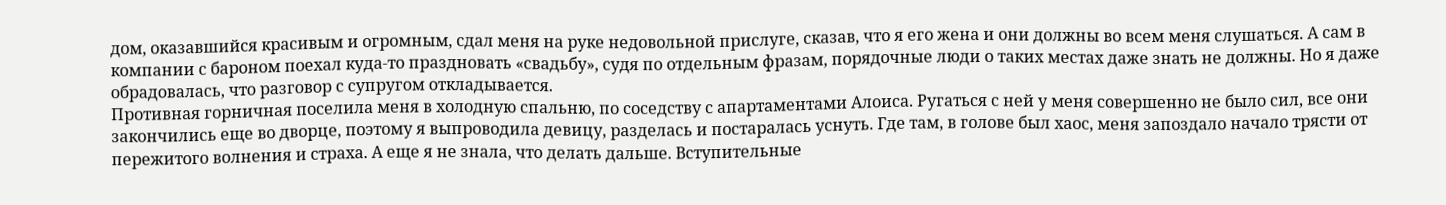дом, оказавшийся красивым и огромным, сдал меня на руке недовольной прислуге, сказав, что я его жена и они должны во всем меня слушаться. А сам в компании с бароном поехал куда-то праздновать «свадьбу», судя по отдельным фразам, порядочные люди о таких местах даже знать не должны. Но я даже обрадовалась, что разговор с супругом откладывается.
Противная горничная поселила меня в холодную спальню, по соседству с апартаментами Алоиса. Ругаться с ней у меня совершенно не было сил, все они закончились еще во дворце, поэтому я выпроводила девицу, разделась и постаралась уснуть. Где там, в голове был хаос, меня запоздало начало трясти от пережитого волнения и страха. А еще я не знала, что делать дальше. Вступительные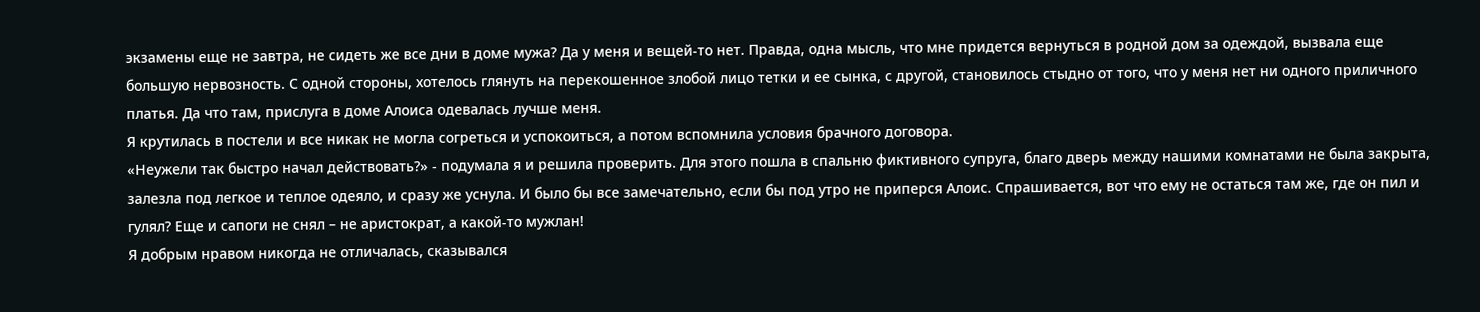экзамены еще не завтра, не сидеть же все дни в доме мужа? Да у меня и вещей-то нет. Правда, одна мысль, что мне придется вернуться в родной дом за одеждой, вызвала еще большую нервозность. С одной стороны, хотелось глянуть на перекошенное злобой лицо тетки и ее сынка, с другой, становилось стыдно от того, что у меня нет ни одного приличного платья. Да что там, прислуга в доме Алоиса одевалась лучше меня.
Я крутилась в постели и все никак не могла согреться и успокоиться, а потом вспомнила условия брачного договора.
«Неужели так быстро начал действовать?» - подумала я и решила проверить. Для этого пошла в спальню фиктивного супруга, благо дверь между нашими комнатами не была закрыта, залезла под легкое и теплое одеяло, и сразу же уснула. И было бы все замечательно, если бы под утро не приперся Алоис. Спрашивается, вот что ему не остаться там же, где он пил и гулял? Еще и сапоги не снял – не аристократ, а какой-то мужлан!
Я добрым нравом никогда не отличалась, сказывался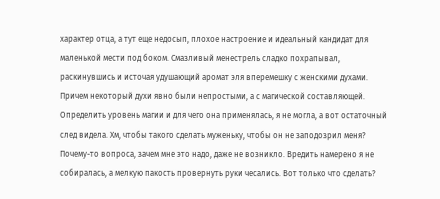характер отца, а тут еще недосып, плохое настроение и идеальный кандидат для маленькой мести под боком. Смазливый менестрель сладко похрапывал, раскинувшись и источая удушающий аромат эля вперемешку с женскими духами. Причем некоторый духи явно были непростыми, а с магической составляющей. Определить уровень магии и для чего она применялась, я не могла, а вот остаточный след видела. Хм, чтобы такого сделать муженьку, чтобы он не заподозрил меня? Почему-то вопроса, зачем мне это надо, даже не возникло. Вредить намерено я не собиралась, а мелкую пакость провернуть руки чесались. Вот только что сделать?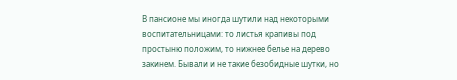В пансионе мы иногда шутили над некоторыми воспитательницами: то листья крапивы под простыню положим, то нижнее белье на дерево закинем. Бывали и не такие безобидные шутки, но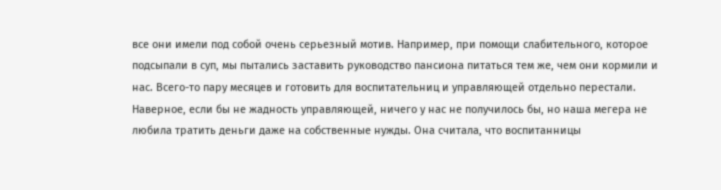все они имели под собой очень серьезный мотив. Например, при помощи слабительного, которое подсыпали в суп, мы пытались заставить руководство пансиона питаться тем же, чем они кормили и нас. Всего-то пару месяцев и готовить для воспитательниц и управляющей отдельно перестали. Наверное, если бы не жадность управляющей, ничего у нас не получилось бы, но наша мегера не любила тратить деньги даже на собственные нужды. Она считала, что воспитанницы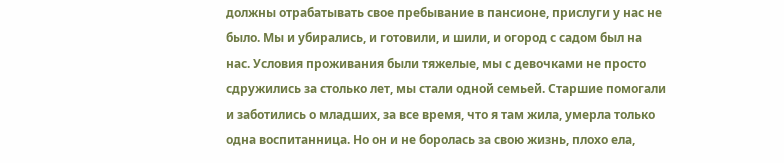должны отрабатывать свое пребывание в пансионе, прислуги у нас не было. Мы и убирались, и готовили, и шили, и огород с садом был на нас. Условия проживания были тяжелые, мы с девочками не просто сдружились за столько лет, мы стали одной семьей. Старшие помогали и заботились о младших, за все время, что я там жила, умерла только одна воспитанница. Но он и не боролась за свою жизнь, плохо ела,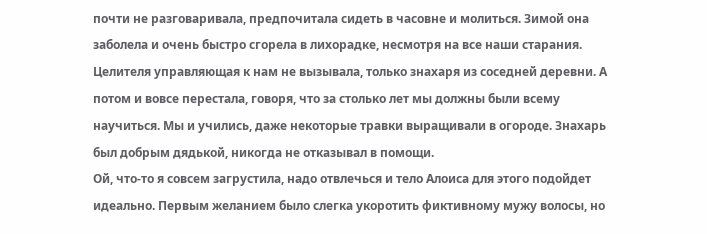почти не разговаривала, предпочитала сидеть в часовне и молиться. Зимой она заболела и очень быстро сгорела в лихорадке, несмотря на все наши старания. Целителя управляющая к нам не вызывала, только знахаря из соседней деревни. А потом и вовсе перестала, говоря, что за столько лет мы должны были всему научиться. Мы и учились, даже некоторые травки выращивали в огороде. Знахарь был добрым дядькой, никогда не отказывал в помощи.
Ой, что-то я совсем загрустила, надо отвлечься и тело Алоиса для этого подойдет идеально. Первым желанием было слегка укоротить фиктивному мужу волосы, но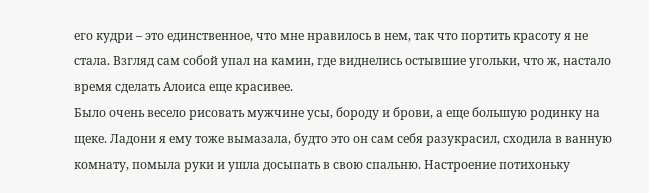его кудри – это единственное, что мне нравилось в нем, так что портить красоту я не стала. Взгляд сам собой упал на камин, где виднелись остывшие угольки, что ж, настало время сделать Алоиса еще красивее.
Было очень весело рисовать мужчине усы, бороду и брови, а еще большую родинку на щеке. Ладони я ему тоже вымазала, будто это он сам себя разукрасил, сходила в ванную комнату, помыла руки и ушла досыпать в свою спальню. Настроение потихоньку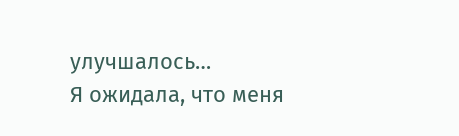улучшалось…
Я ожидала, что меня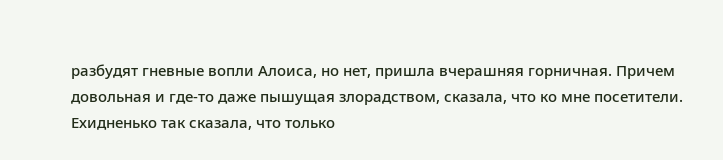разбудят гневные вопли Алоиса, но нет, пришла вчерашняя горничная. Причем довольная и где-то даже пышущая злорадством, сказала, что ко мне посетители. Ехидненько так сказала, что только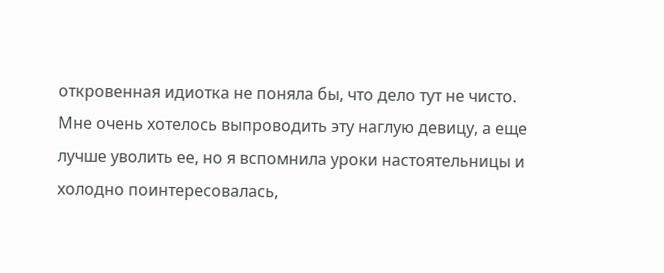откровенная идиотка не поняла бы, что дело тут не чисто. Мне очень хотелось выпроводить эту наглую девицу, а еще лучше уволить ее, но я вспомнила уроки настоятельницы и холодно поинтересовалась,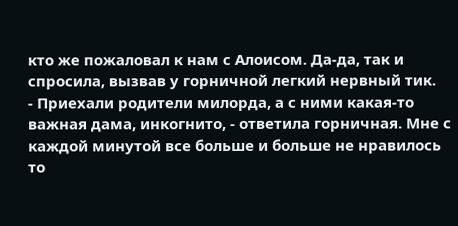кто же пожаловал к нам с Алоисом. Да-да, так и спросила, вызвав у горничной легкий нервный тик.
- Приехали родители милорда, а с ними какая-то важная дама, инкогнито, - ответила горничная. Мне с каждой минутой все больше и больше не нравилось то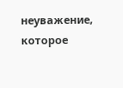неуважение, которое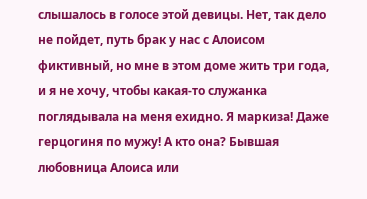слышалось в голосе этой девицы. Нет, так дело не пойдет, путь брак у нас с Алоисом фиктивный, но мне в этом доме жить три года, и я не хочу, чтобы какая-то служанка поглядывала на меня ехидно. Я маркиза! Даже герцогиня по мужу! А кто она? Бывшая любовница Алоиса или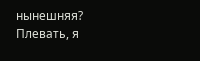нынешняя? Плевать, я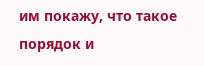им покажу, что такое порядок и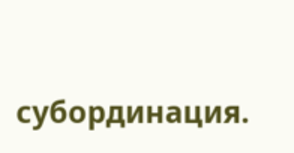субординация.